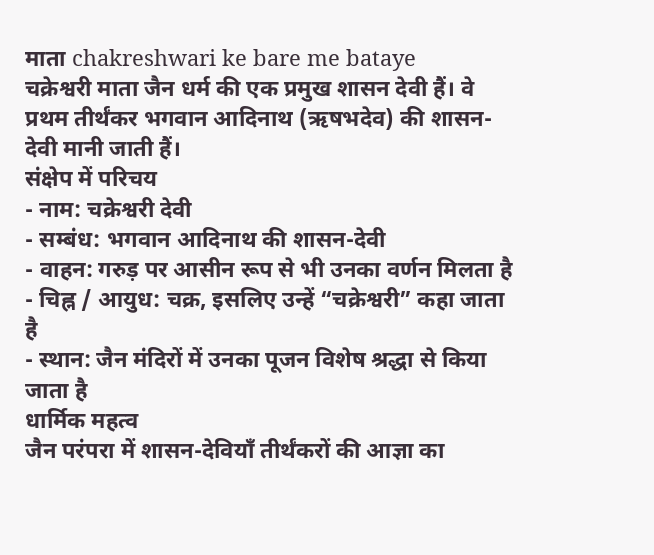माता chakreshwari ke bare me bataye
चक्रेश्वरी माता जैन धर्म की एक प्रमुख शासन देवी हैं। वे प्रथम तीर्थंकर भगवान आदिनाथ (ऋषभदेव) की शासन-देवी मानी जाती हैं।
संक्षेप में परिचय
- नाम: चक्रेश्वरी देवी
- सम्बंध: भगवान आदिनाथ की शासन-देवी
- वाहन: गरुड़ पर आसीन रूप से भी उनका वर्णन मिलता है
- चिह्न / आयुध: चक्र, इसलिए उन्हें “चक्रेश्वरी” कहा जाता है
- स्थान: जैन मंदिरों में उनका पूजन विशेष श्रद्धा से किया जाता है
धार्मिक महत्व
जैन परंपरा में शासन-देवियाँ तीर्थंकरों की आज्ञा का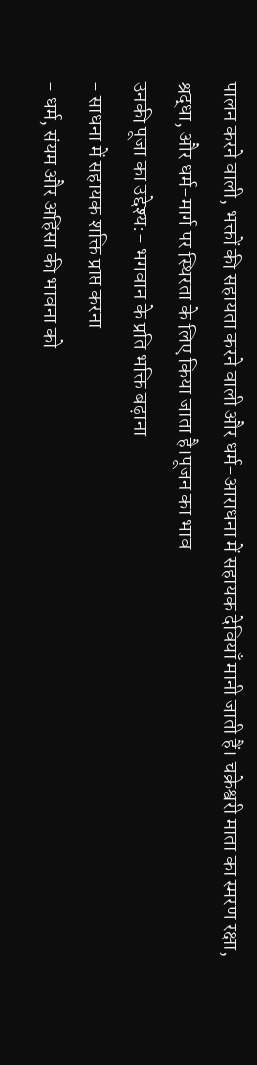पालन करने वाली, भक्तों की सहायता करने वाली और धर्म-आराधना में सहायक देवियाँ मानी जाती हैं। चक्रेश्वरी माता का स्मरण रक्षा, श्रद्धा, और धर्म-मार्ग पर स्थिरता के लिए किया जाता है।पूजन का भाव
उनकी पूजा का उद्देश्य:- भगवान के प्रति भक्ति बढ़ाना
- साधना में सहायक शक्ति प्राप्त करना
- धर्म, संयम और अहिंसा की भावना को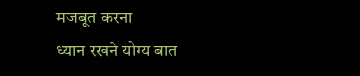मजबूत करना
ध्यान रखने योग्य बात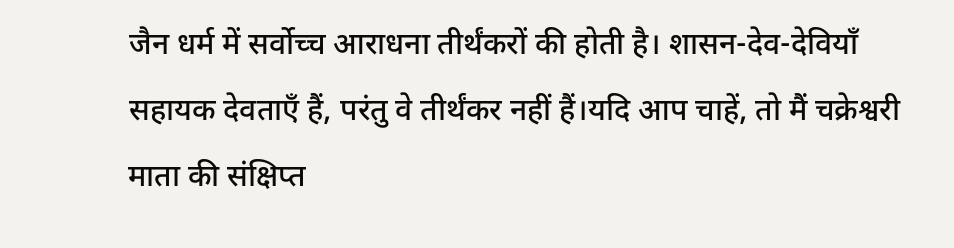जैन धर्म में सर्वोच्च आराधना तीर्थंकरों की होती है। शासन-देव-देवियाँ सहायक देवताएँ हैं, परंतु वे तीर्थंकर नहीं हैं।यदि आप चाहें, तो मैं चक्रेश्वरी माता की संक्षिप्त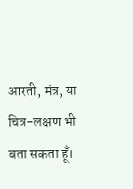आरती, मंत्र, या चित्र-लक्षण भी बता सकता हूँ।